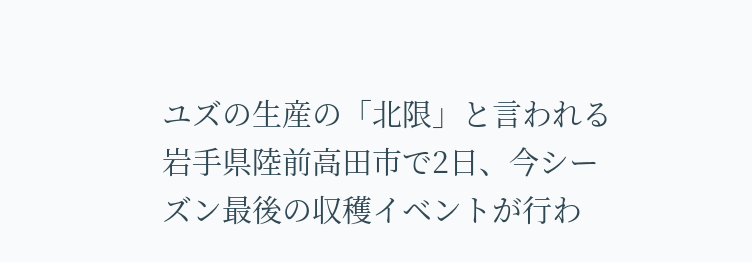ユズの生産の「北限」と言われる岩手県陸前高田市で2日、今シーズン最後の収穫イベントが行わ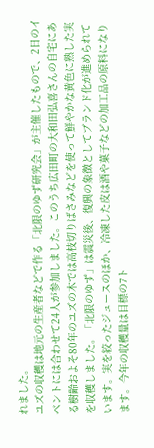れました。
ユズの収穫は地元の生産者などで作る「北限のゆず研究会」が主催したもので、2日のイベントには合わせて24人が参加しました。このうち広田町の大和田弘喜さんの自宅にある樹齢およそ80年のユズの木では高枝切りばさみなどを使って鮮やかな黄色に熟した実を収穫しました。「北限のゆず」は震災後、復興の象徴としてブランド化が進められています。実を絞ったジュースのほか、冷凍した皮は酒や菓子などの加工品の原料になります。今年の収穫量は目標の7ト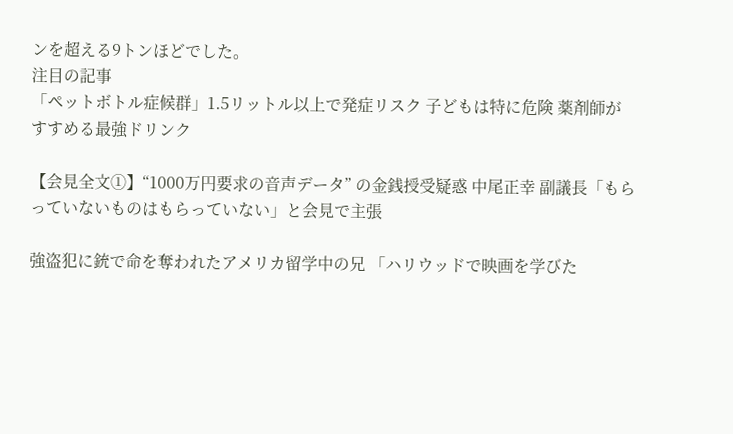ンを超える9トンほどでした。
注目の記事
「ペットボトル症候群」1.5リットル以上で発症リスク 子どもは特に危険 薬剤師がすすめる最強ドリンク

【会見全文①】“1000万円要求の音声データ” の金銭授受疑惑 中尾正幸 副議長「もらっていないものはもらっていない」と会見で主張

強盗犯に銃で命を奪われたアメリカ留学中の兄 「ハリウッドで映画を学びた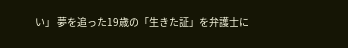い」 夢を追った19歳の「生きた証」を弁護士に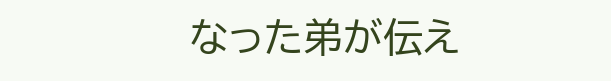なった弟が伝え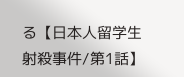る【日本人留学生射殺事件/第1話】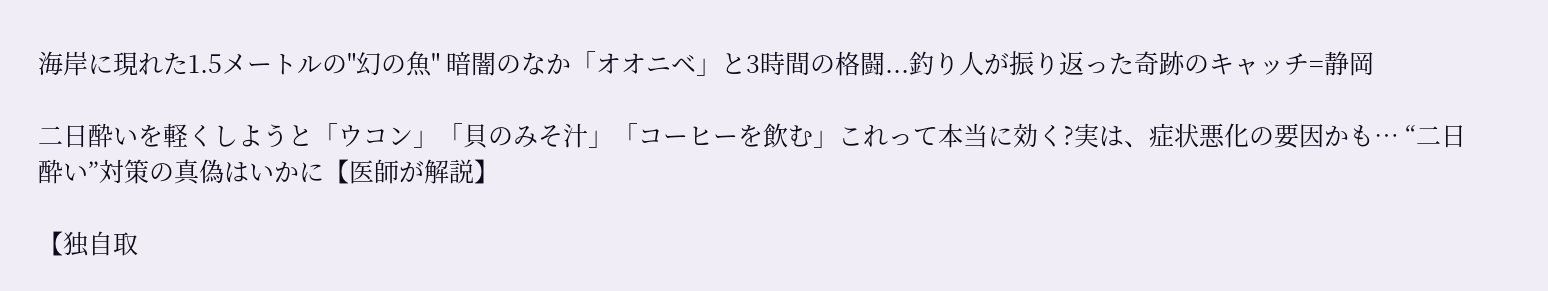海岸に現れた1.5メートルの"幻の魚" 暗闇のなか「オオニベ」と3時間の格闘...釣り人が振り返った奇跡のキャッチ=静岡

二日酔いを軽くしようと「ウコン」「貝のみそ汁」「コーヒーを飲む」これって本当に効く?実は、症状悪化の要因かも… “二日酔い”対策の真偽はいかに【医師が解説】

【独自取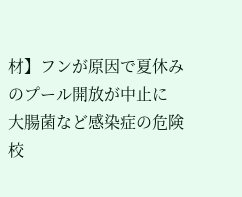材】フンが原因で夏休みのプール開放が中止に 大腸菌など感染症の危険 校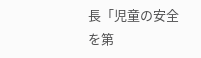長「児童の安全を第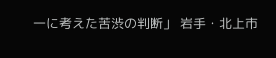一に考えた苦渋の判断」 岩手・北上市